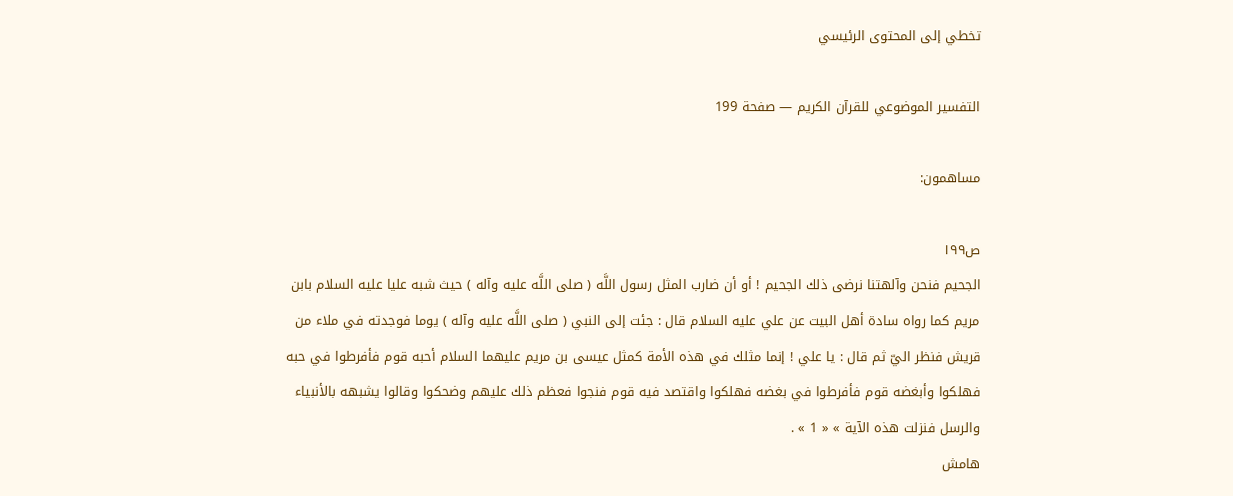تخطي إلى المحتوى الرئيسي

التفسير الموضوعي للقرآن الكريم — صفحة 199

مساهمون:

ص١٩٩
الجحيم فنحن وآلهتنا نرضى ذلك الجحيم ! أو أن ضارب المثل رسول اللَّه ( صلى اللَّه عليه وآله ) حيث شبه عليا عليه السلام بابن مريم كما رواه سادة أهل البيت عن علي عليه السلام قال : جئت إلى النبي ( صلى اللَّه عليه وآله ) يوما فوجدته في ملاء من قريش فنظر اليّ ثم قال : يا علي ! إنما مثلك في هذه الأمة كمثل عيسى بن مريم عليهما السلام أحبه قوم فأفرطوا في حبه فهلكوا وأبغضه قوم فأفرطوا في بغضه فهلكوا واقتصد فيه قوم فنجوا فعظم ذلك عليهم وضحكوا وقالوا يشبهه بالأنبياء والرسل فنزلت هذه الآية » « 1 » .
هامش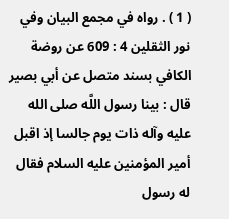( 1 ) . رواه في مجمع البيان وفي نور الثقلين 4 : 609 عن روضة الكافي بسند متصل عن أبي بصير قال : بينا رسول اللَّه صلى الله عليه وآله ذات يوم جالسا إذ اقبل أمير المؤمنين عليه السلام فقال له رسول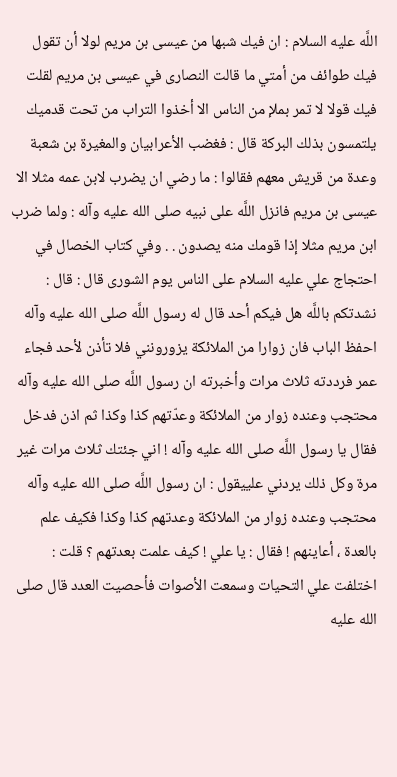اللَّه عليه السلام : ان فيك شبها من عيسى بن مريم لولا أن تقول فيك طوائف من أمتي ما قالت النصارى في عيسى بن مريم لقلت فيك قولا لا تمر بملإ من الناس الا أخذوا التراب من تحت قدميك يلتمسون بذلك البركة قال : فغضب الأعرابيان والمغيرة بن شعبة وعدة من قريش معهم فقالوا : ما رضي ان يضرب لابن عمه مثلا الا عيسى بن مريم فانزل اللَّه على نبيه صلى الله عليه وآله : ولما ضرب ابن مريم مثلا إذا قومك منه يصدون . . وفي كتاب الخصال في احتجاج علي عليه السلام على الناس يوم الشورى قال : قال : نشدتكم باللَّه هل فيكم أحد قال له رسول اللَّه صلى الله عليه وآله احفظ الباب فان زوارا من الملائكة يزورونني فلا تأذن لأحد فجاء عمر فرددته ثلاث مرات وأخبرته ان رسول اللَّه صلى الله عليه وآله محتجب وعنده زوار من الملائكة وعدّتهم كذا وكذا ثم اذن فدخل فقال يا رسول اللَّه صلى الله عليه وآله ! اني جئتك ثلاث مرات غير مرة وكل ذلك يردني علييقول : ان رسول اللَّه صلى الله عليه وآله محتجب وعنده زوار من الملائكة وعدتهم كذا وكذا فكيف علم بالعدة ، أعاينهم ! فقال : يا علي ! كيف علمت بعدتهم ؟ قلت : اختلفت علي التحيات وسمعت الأصوات فأحصيت العدد قال صلى الله عليه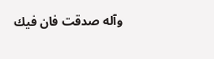وآله صدقت فان فيك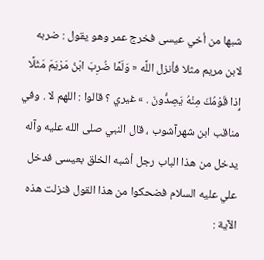شبها من أخي عيسى فخرج عمر وهو يقول : ضربه لابن مريم مثلا فأنزل اللَّه « وَلَمَّا ضُرِبَ ابْنُ مَرْيَمَ مَثَلًا إِذا قَوْمُكَ مِنْهُ يَصِدُّونَ . » غيري ؟ قالوا : اللهم لا . وفي مناقب ابن شهرآشوب ، قال النبي صلى الله عليه وآله يدخل من هذا الباب رجل أشبه الخلق بعيسى فدخل علي عليه السلام فضحكوا من هذا القول فنزلت هذه الآية :